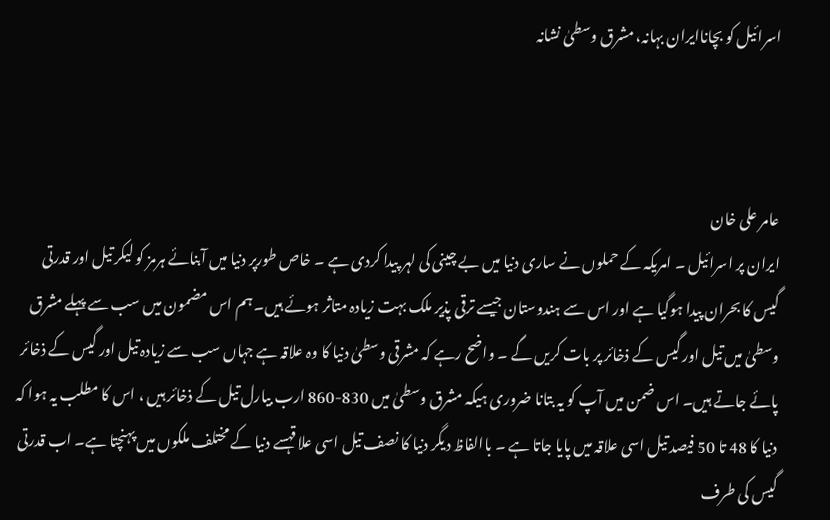اسرائیل کو بچاناایران بہانہ، مشرق وسطیٰ نشانہ



عامر علی خان
ایران پر اسرائیل ۔ امریکہ کے حملوں نے ساری دنیا میں بے چینی کی لہر پیدا کردی ہے ۔ خاص طورپر دنیا میں آبنائے ہرمز کو لیکر تیل اور قدرتی گیس کا بحران پیدا ہوگیا ہے اور اس سے ہندوستان جیسے ترقی پذیر ملک بہت زیادہ متاثر ہوئے ہیں۔ ہم اس مضمون میں سب سے پہلے مشرق وسطیٰ میں تیل اور گیس کے ذخائر پر بات کریں گے ۔ واضح رہے کہ مشرقی وسطیٰ دنیا کا وہ علاقہ ہے جہاں سب سے زیادہ تیل اور گیس کے ذخائر پائے جاتے ہیں۔ اس ضمن میں آپ کو یہ بتانا ضروری ہیکہ مشرق وسطیٰ میں 830-860 ارب بیارل تیل کے ذخائر ہیں ، اس کا مطلب یہ ہوا کہ دنیا کا 48 تا 50 فیصد تیل اسی علاقہ میں پایا جاتا ہے ۔ باالفاظ دیگر دنیا کا نصف تیل اسی علاقہسے دنیا کے مختلف ملکوں میں پہنچتا ہے۔ اب قدرتی گیس کی طرف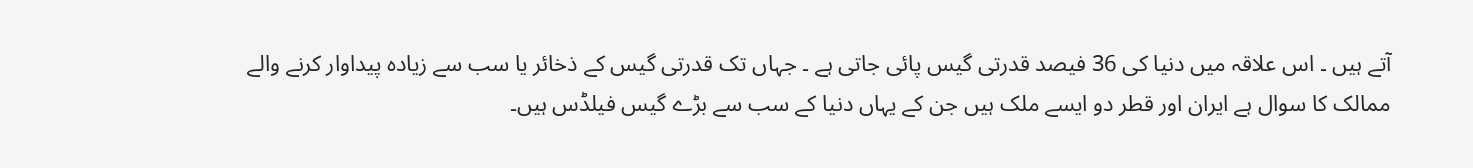آتے ہیں ۔ اس علاقہ میں دنیا کی 36 فیصد قدرتی گیس پائی جاتی ہے ۔ جہاں تک قدرتی گیس کے ذخائر یا سب سے زیادہ پیداوار کرنے والے ممالک کا سوال ہے ایران اور قطر دو ایسے ملک ہیں جن کے یہاں دنیا کے سب سے بڑے گیس فیلڈس ہیں۔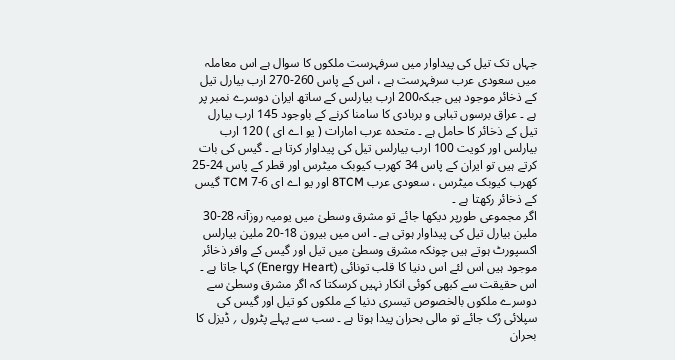جہاں تک تیل کی پیداوار میں سرفہرست ملکوں کا سوال ہے اس معاملہ میں سعودی عرب سرفہرست ہے ، اس کے پاس 260-270 ارب بیارل تیل کے ذخائر موجود ہیں جبکہ200 ارب بیارلس کے ساتھ ایران دوسرے نمبر پر ہے ۔ عراق برسوں تباہی و بربادی کا سامنا کرنے کے باوجود 145 ارب بیارل تیل کے ذخائر کا حامل ہے ۔ متحدہ عرب امارات ( یو اے ای ) 120 ارب بیارلس اور کویت 100 ارب بیارلس تیل کی پیداوار کرتا ہے ۔ گیس کی بات کرتے ہیں تو ایران کے پاس 34 کھرب کیوبک میٹرس اور قطر کے پاس 24-25 کھرب کیوبک میٹرس ، سعودی عرب 8TCM اور یو اے ای 6-7 TCM گیس کے ذخائر رکھتا ہے ۔
اگر مجموعی طورپر دیکھا جائے تو مشرق وسطیٰ میں یومیہ روزآنہ 28-30 ملین بیارل تیل کی پیداوار ہوتی ہے ۔ اس میں بیرون 18-20 ملین بیارلس اکسپورٹ ہوتے ہیں چونکہ مشرق وسطیٰ میں تیل اور گیس کے وافر ذخائر موجود ہیں اس لئے اس دنیا کا قلب تونائی (Energy Heart) کہا جاتا ہے ۔ اس حقیقت سے کبھی کوئی انکار نہیں کرسکتا کہ اگر مشرق وسطیٰ سے دوسرے ملکوں بالخصوص تیسری دنیا کے ملکوں کو تیل اور گیس کی سپلائی رُک جائے تو مالی بحران پیدا ہوتا ہے ۔ سب سے پہلے پٹرول ؍ ڈیزل کا بحران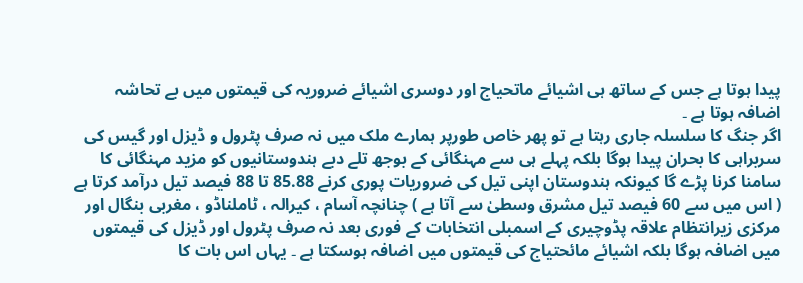پیدا ہوتا ہے جس کے ساتھ ہی اشیائے ماتحیاج اور دوسری اشیائے ضروریہ کی قیمتوں میں بے تحاشہ اضافہ ہوتا ہے ۔
اگر جنگ کا سلسلہ جاری رہتا ہے تو پھر خاص طورپر ہمارے ملک میں نہ صرف پٹرول و ڈیزل اور گیس کی سربراہی کا بحران پیدا ہوگا بلکہ پہلے ہی سے مہنگائی کے بوجھ تلے دبے ہندوستانیوں کو مزید مہنگائی کا سامنا کرنا پڑے گا کیونکہ ہندوستان اپنی تیل کی ضروریات پوری کرنے 85.88 تا 88 فیصد تیل درآمد کرتا ہے ( اس میں سے 60 فیصد تیل مشرق وسطیٰ سے آتا ہے ) چنانچہ آسام ، کیرالہ ، ٹاملناڈو ، مغربی بنگال اور مرکزی زیرانتظام علاقہ پڈوچیری کے اسمبلی انتخابات کے فوری بعد نہ صرف پٹرول اور ڈیزل کی قیمتوں میں اضافہ ہوگا بلکہ اشیائے مائحتیاج کی قیمتوں میں اضافہ ہوسکتا ہے ۔ یہاں اس بات کا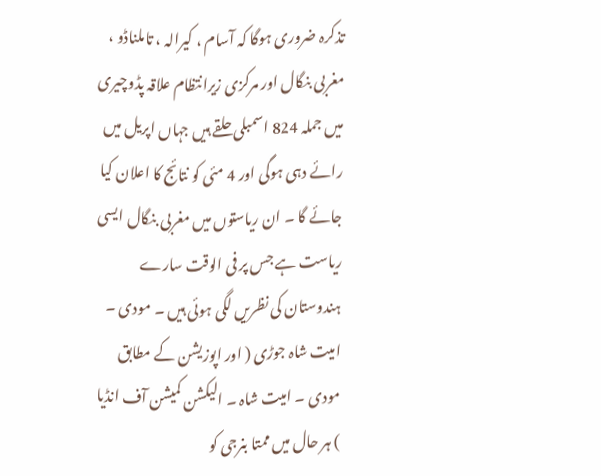تذکرہ ضروری ہوگا کہ آسام ، کیرالہ ، تاملناڈو ، مغربی بنگال اور مرکزی زیرانتظام علاقہ پڈوچیری میں جملہ 824 اسمبلی حلقے ہیں جہاں اپریل میں رائے دہی ہوگی اور 4 مئی کو نتائج کا اعلان کیا جائے گا ۔ ان ریاستوں میں مغربی بنگال ایسی ریاست ہے جس پر فی الوقت سارے ہندوستان کی نظریں لگی ہوئی ہیں ۔ مودی ۔ امیت شاہ جوڑی ( اور اپوزیشن کے مطابق مودی ۔ امیت شاہ ۔ الیکشن کمیشن آف انڈیا ) ہر حال میں ممتا بنرجی کو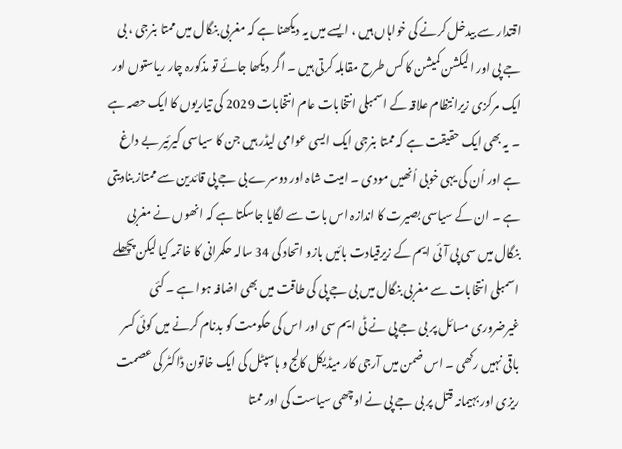اقتدار سے بیدخل کرنے کی خواہاں ہیں ، ایسے میں یہ دیکھنا ہے کہ مغربی بنگال میں ممتا بنرجی ، بی جے پی اور الیکشن کمیشن کا کس طرح مقابلہ کرتی ہیں ۔ اگر دیکھا جائے تو مذکورہ چار ریاستوں اور ایک مرکزی زیرانتظام علاقہ کے اسمبلی انتخابات عام انتخابات 2029 کی تیاریوں کا ایک حصہ ہے ۔ یہ بھی ایک حقیقت ہے کہ ممتا بنرجی ایک ایسی عوامی لیڈر ہیں جن کا سیاسی کیرئیر بے داغ ہے اور اُن کی یہی خوبی اُنھیں مودی ۔ امیت شاہ اور دوسرے بی جے پی قائدین سے ممتاز بنادیتی ہے ۔ ان کے سیاسی بصیرت کا اندازہ اس بات سے لگایا جاسکتا ہے کہ انھوں نے مغربی بنگال میں سی پی آئی ایم کے زیرقیادت بائیں بازو اتحاد کی 34 سالہ حکمرانی کا خاتمہ کیا لیکن پچھلے اسمبلی انتخابات سے مغربی بنگال میں بی جے پی کی طاقت میں بھی اضافہ ہوا ہے ۔ کئی غیرضروری مسائل پر بی جے پی نے ٹی ایم سی اور اس کی حکومت کو بدنام کرنے میں کوئی کسر باقی نہیں رکھی ۔ اس ضمن میں آرجی کار میڈیکل کالج و ہاسپٹل کی ایک خاتون ڈاکٹر کی عصمت ریزی اور بہیمانہ قتل پر بی جے پی نے اوچھی سیاست کی اور ممتا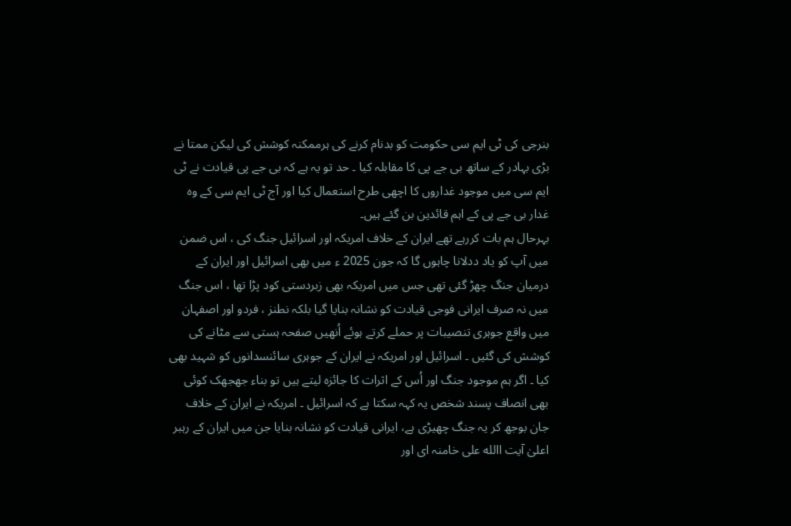بنرجی کی ٹی ایم سی حکومت کو بدنام کرنے کی ہرممکنہ کوشش کی لیکن ممتا نے بڑی بہادر کے ساتھ بی جے پی کا مقابلہ کیا ۔ حد تو یہ ہے کہ بی جے پی قیادت نے ٹی ایم سی میں موجود غداروں کا اچھی طرح استعمال کیا اور آج ٹی ایم سی کے وہ غدار بی جے پی کے اہم قائدین بن گئے ہیں۔
بہرحال ہم بات کررہے تھے ایران کے خلاف امریکہ اور اسرائیل جنگ کی ، اس ضمن میں آپ کو یاد ددلانا چاہوں گا کہ جون 2025 ء میں بھی اسرائیل اور ایران کے درمیان جنگ چھڑ گئی تھی جس میں امریکہ بھی زبردستی کود پڑا تھا ، اس جنگ میں نہ صرف ایرانی فوجی قیادت کو نشانہ بنایا گیا بلکہ نطنز ، فردو اور اصفہان میں واقع جوہری تنصیبات پر حملے کرتے ہوئے اُنھیں صفحہ ہستی سے مٹانے کی کوشش کی گئیں ۔ اسرائیل اور امریکہ نے ایران کے جوہری سائنسدانوں کو شہید بھی کیا ۔ اگر ہم موجود جنگ اور اُس کے اثرات کا جائزہ لیتے ہیں تو بناء جھجھک کوئی بھی انصاف پسند شخص یہ کہہ سکتا ہے کہ اسرائیل ۔ امریکہ نے ایران کے خلاف جان بوجھ کر یہ جنگ چھیڑی ہے، ایرانی قیادت کو نشانہ بنایا جن میں ایران کے رہبر اعلیٰ آیت االله علی خامنہ ای اور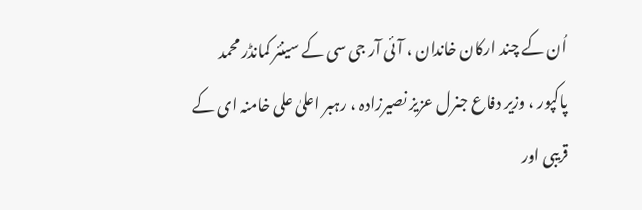اُن کے چند ارکان خاندان ، آئی آر جی سی کے سینئر کمانڈر محمد پاکپور ، وزیر دفاع جنرل عزیز نصیرزادہ ، رہبر اعلیٰ علی خامنہ ای کے قریبی اور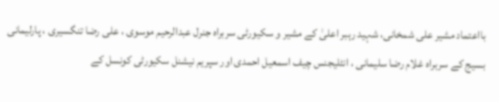بااعتماد مشیر علی شمخانی، شہید رہبر اعلیٰ کے مشیر و سکیورٹی سربراہ جنرل عبدالرحیم موسوی ، علی رضا تنگسیری ، پارلیمانی بسیج کے سربراہ غلام رضا سلیمانی ، انٹلیجنس چیف اسمعیل احمدی اور سپریم نیشنل سکیورٹی کونسل کے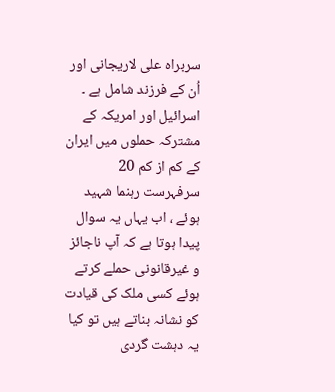سربراہ علی لاریجانی اور اُن کے فرزند شامل ہے ۔
اسرائیل اور امریکہ کے مشترکہ حملوں میں ایران کے کم از کم 20 سرفہرست رہنما شہید ہوئے ، اب یہاں یہ سوال پیدا ہوتا ہے کہ آپ ناجائز و غیرقانونی حملے کرتے ہوئے کسی ملک کی قیادت کو نشانہ بناتے ہیں تو کیا یہ دہشت گردی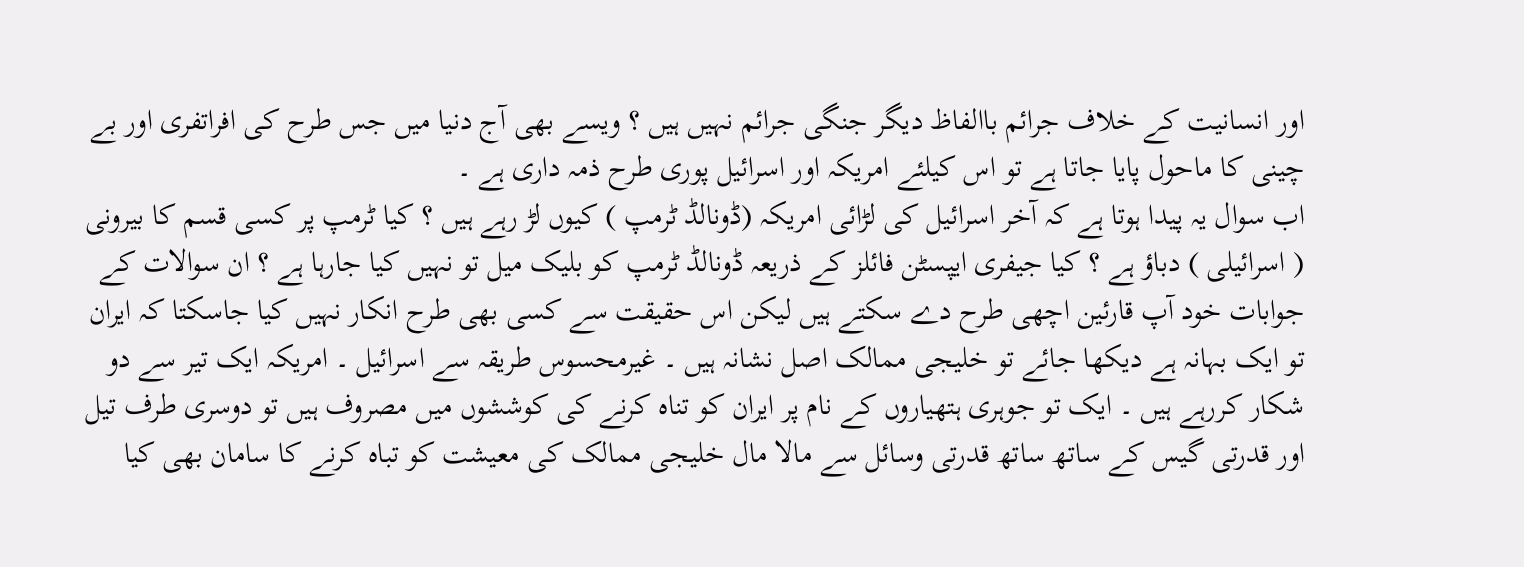اور انسانیت کے خلاف جرائم باالفاظ دیگر جنگی جرائم نہیں ہیں ؟ ویسے بھی آج دنیا میں جس طرح کی افراتفری اور بے چینی کا ماحول پایا جاتا ہے تو اس کیلئے امریکہ اور اسرائیل پوری طرح ذمہ داری ہے ۔
اب سوال یہ پیدا ہوتا ہے کہ آخر اسرائیل کی لڑائی امریکہ (ڈونالڈ ٹرمپ ) کیوں لڑ رہے ہیں ؟ کیا ٹرمپ پر کسی قسم کا بیرونی ( اسرائیلی ) دباؤ ہے ؟ کیا جیفری ایپسٹن فائلز کے ذریعہ ڈونالڈ ٹرمپ کو بلیک میل تو نہیں کیا جارہا ہے ؟ ان سوالات کے جوابات خود آپ قارئین اچھی طرح دے سکتے ہیں لیکن اس حقیقت سے کسی بھی طرح انکار نہیں کیا جاسکتا کہ ایران تو ایک بہانہ ہے دیکھا جائے تو خلیجی ممالک اصل نشانہ ہیں ۔ غیرمحسوس طریقہ سے اسرائیل ۔ امریکہ ایک تیر سے دو شکار کررہے ہیں ۔ ایک تو جوہری ہتھیاروں کے نام پر ایران کو تناہ کرنے کی کوششوں میں مصروف ہیں تو دوسری طرف تیل اور قدرتی گیس کے ساتھ ساتھ قدرتی وسائل سے مالا مال خلیجی ممالک کی معیشت کو تباہ کرنے کا سامان بھی کیا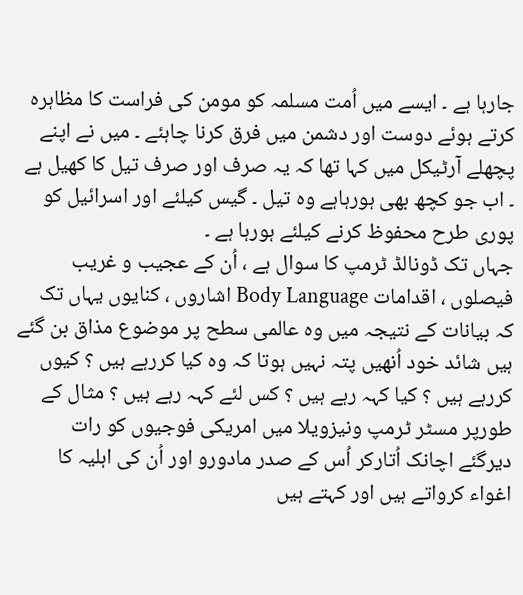جارہا ہے ۔ ایسے میں اُمت مسلمہ کو مومن کی فراست کا مظاہرہ کرتے ہوئے دوست اور دشمن میں فرق کرنا چاہئے ۔ میں نے اپنے پچھلے آرٹیکل میں کہا تھا کہ یہ صرف اور صرف تیل کا کھیل ہے ۔ اب جو کچھ بھی ہورہاہے وہ تیل ۔ گیس کیلئے اور اسرائیل کو پوری طرح محفوظ کرنے کیلئے ہورہا ہے ۔
جہاں تک ڈونالڈ ٹرمپ کا سوال ہے ، اُن کے عجیب و غریب فیصلوں ، اقدامات Body Language اشاروں ، کنایوں یہاں تک کہ بیانات کے نتیجہ میں وہ عالمی سطح پر موضوع مذاق بن گئے ہیں شائد خود اُنھیں پتہ نہیں ہوتا کہ وہ کیا کررہے ہیں ؟ کیوں کررہے ہیں ؟ کیا کہہ رہے ہیں ؟ کس لئے کہہ رہے ہیں ؟ مثال کے طورپر مسٹر ٹرمپ ونیزویلا میں امریکی فوجیوں کو رات دیرگئے اچانک اُتارکر اُس کے صدر مادورو اور اُن کی اہلیہ کا اغواء کرواتے ہیں اور کہتے ہیں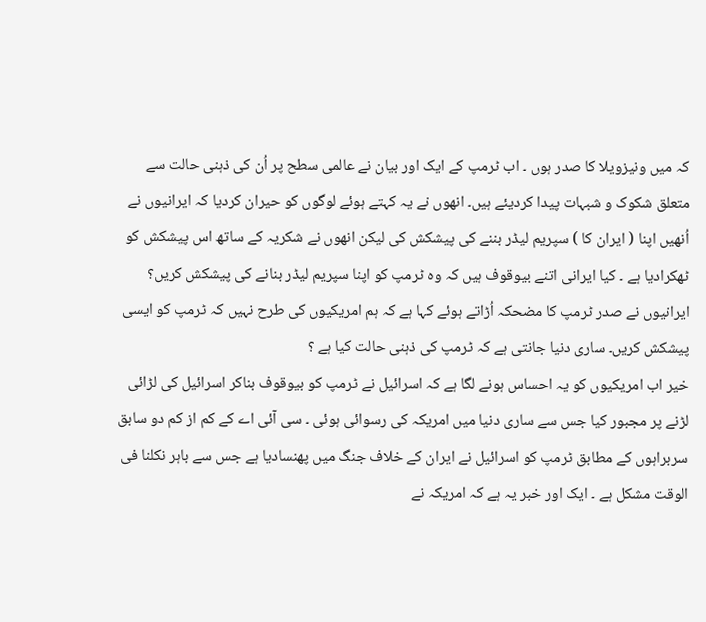کہ میں ونیزویلا کا صدر ہوں ۔ اب ٹرمپ کے ایک اور بیان نے عالمی سطح پر اُن کی ذہنی حالت سے متعلق شکوک و شبہات پیدا کردیئے ہیں۔ انھوں نے یہ کہتے ہوئے لوگوں کو حیران کردیا کہ ایرانیوں نے اُنھیں اپنا ( ایران کا ) سپریم لیڈر بننے کی پیشکش کی لیکن انھوں نے شکریہ کے ساتھ اس پیشکش کو ٹھکرادیا ہے ۔ کیا ایرانی اتنے بیوقوف ہیں کہ وہ ٹرمپ کو اپنا سپریم لیڈر بنانے کی پیشکش کریں؟ ایرانیوں نے صدر ٹرمپ کا مضحکہ اُڑاتے ہوئے کہا ہے کہ ہم امریکیوں کی طرح نہیں کہ ٹرمپ کو ایسی پیشکش کریں۔ ساری دنیا جانتی ہے کہ ٹرمپ کی ذہنی حالت کیا ہے ؟
خیر اب امریکیوں کو یہ احساس ہونے لگا ہے کہ اسرائیل نے ٹرمپ کو بیوقوف بناکر اسرائیل کی لڑائی لڑنے پر مجبور کیا جس سے ساری دنیا میں امریکہ کی رسوائی ہوئی ۔ سی آئی اے کے کم از کم دو سابق سربراہوں کے مطابق ٹرمپ کو اسرائیل نے ایران کے خلاف جنگ میں پھنسادیا ہے جس سے باہر نکلنا فی الوقت مشکل ہے ۔ ایک اور خبر یہ ہے کہ امریکہ نے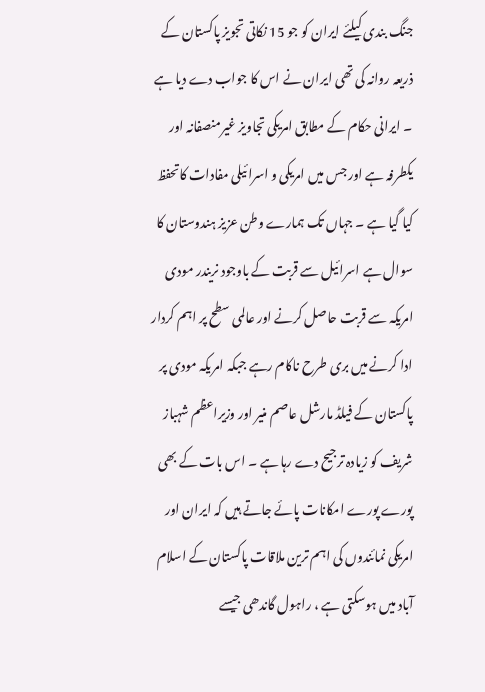جنگ بندی کیلئے ایران کو جو 15 نکاتی تجویز پاکستان کے ذریعہ روانہ کی تھی ایران نے اس کا جواب دے دیا ہے ۔ ایرانی حکام کے مطابق امریکی تجاویز غیرمنصفانہ اور یکطرفہ ہے اور جس میں امریکی و اسرائیلی مفادات کاتحفظ کیا گیا ہے ۔ جہاں تک ہمارے وطن عزیز ہندوستان کا سوال ہے اسرائیل سے قربت کے باوجود نریندر مودی امریکہ سے قربت حاصل کرنے اور عالمی سطح پر اہم کردار ادا کرنے میں بری طرح ناکام رہے جبکہ امریکہ مودی پر پاکستان کے فیلڈ مارشل عاصم منیر اور وزیراعظم شہباز شریف کو زیادہ ترجیح دے رہا ہے ۔ اس بات کے بھی پورے پورے امکانات پائے جاتے ہیں کہ ایران اور امریکی نمائندوں کی اہم ترین ملاقات پاکستان کے اسلام آباد میں ہوسکتی ہے ، راہول گاندھی جیسے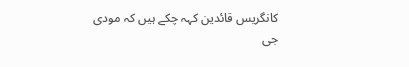کانگریس قائدین کہہ چکے ہیں کہ مودی جی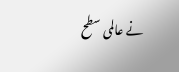نے عالمی سطح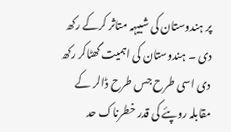پر ہندوستان کی شبیہہ متاثر کرکے رکھ دی ۔ ہندوستان کی اہمیت گھٹاکر رکھ دی اسی طرح جس طرح ڈالر کے مقابلہ روپئے کی قدر خطرناک حد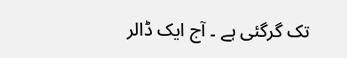تک گرگئی ہے ۔ آج ایک ڈالر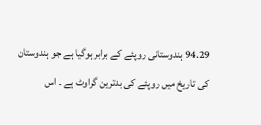94.29 ہندوستانی روپئے کے برابر ہوگیا ہے جو ہندوستان کی تاریخ میں روپئے کی بدترین گراوٹ ہے ۔ اس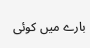بارے میں کوئی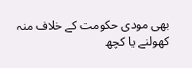بھی مودی حکومت کے خلاف منہ کھولنے یا کچھ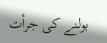بولنے کی جرأت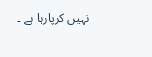نہیں کرپارہا ہے ۔